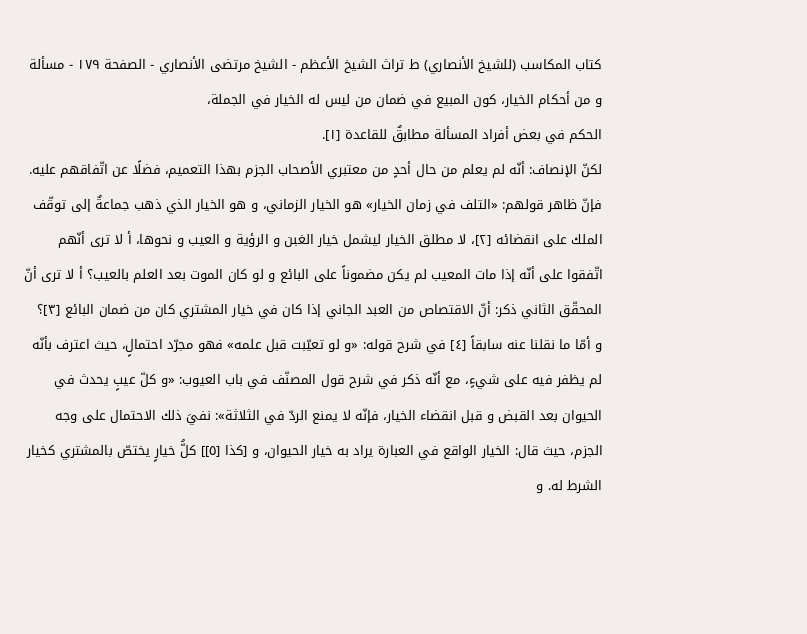كتاب المكاسب (للشيخ الأنصاري) ط تراث الشيخ الأعظم - الشيخ مرتضى الأنصاري - الصفحة ١٧٩ - مسألة و من أحكام الخيار، كون المبيع في ضمان من ليس له الخيار في الجملة،
الحكم في بعض أفراد المسألة مطابقٌ للقاعدة [١].
لكنّ الإنصاف: أنّه لم يعلم من حال أحدٍ من معتبري الأصحاب الجزم بهذا التعميم، فضلًا عن اتّفاقهم عليه.
فإنّ ظاهر قولهم: «التلف في زمان الخيار» هو الخيار الزماني، و هو الخيار الذي ذهب جماعةٌ إلى توقّف الملك على انقضائه [٢]، لا مطلق الخيار ليشمل خيار الغبن و الرؤية و العيب و نحوها، أ لا ترى أنّهم اتّفقوا على أنّه إذا مات المعيب لم يكن مضموناً على البائع و لو كان الموت بعد العلم بالعيب؟ أ لا ترى أنّ المحقّق الثاني ذكر: أنّ الاقتصاص من العبد الجاني إذا كان في خيار المشتري كان من ضمان البائع [٣]؟
و أمّا ما نقلنا عنه سابقاً [٤] في شرح قوله: «و لو تعيّبت قبل علمه» فهو مجرّد احتمالٍ، حيث اعترف بأنّه لم يظفر فيه على شيءٍ، مع أنّه ذكر في شرح قول المصنّف في باب العيوب: «و كلّ عيبٍ يحدث في الحيوان بعد القبض و قبل انقضاء الخيار، فإنّه لا يمنع الردّ في الثلاثة»: نفيَ ذلك الاحتمال على وجه الجزم، حيث قال: الخيار الواقع في العبارة يراد به خيار الحيوان، و [كذا [٥]] كلُّ خيارٍ يختصّ بالمشتري كخيار الشرط له. و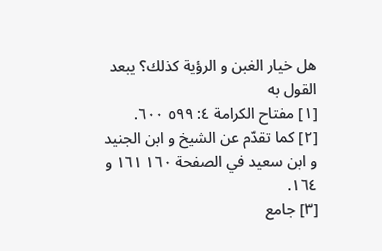هل خيار الغبن و الرؤية كذلك؟ يبعد القول به
[١] مفتاح الكرامة ٤: ٥٩٩ ٦٠٠.
[٢] كما تقدّم عن الشيخ و ابن الجنيد و ابن سعيد في الصفحة ١٦٠ ١٦١ و ١٦٤.
[٣] جامع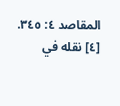المقاصد ٤: ٣٤٥.
[٤] نقله في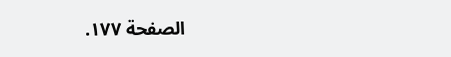الصفحة ١٧٧.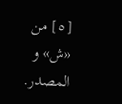[٥] من «ش» و المصدر.